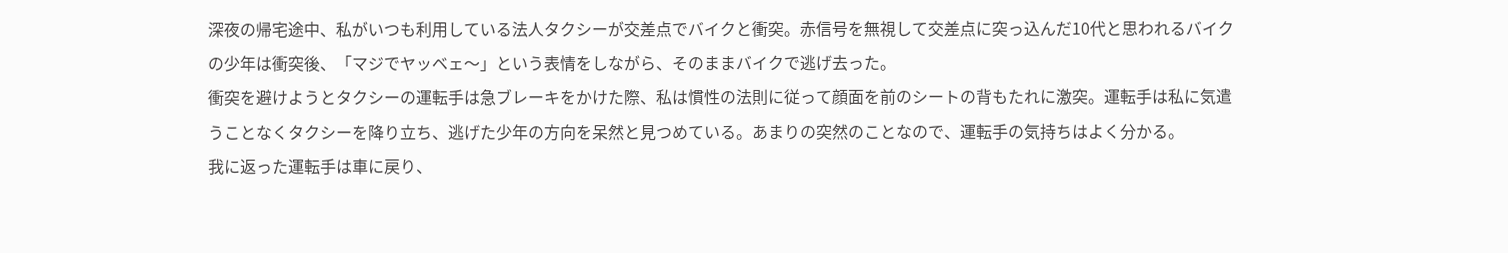深夜の帰宅途中、私がいつも利用している法人タクシーが交差点でバイクと衝突。赤信号を無視して交差点に突っ込んだ10代と思われるバイクの少年は衝突後、「マジでヤッベェ〜」という表情をしながら、そのままバイクで逃げ去った。
衝突を避けようとタクシーの運転手は急ブレーキをかけた際、私は慣性の法則に従って顔面を前のシートの背もたれに激突。運転手は私に気遣うことなくタクシーを降り立ち、逃げた少年の方向を呆然と見つめている。あまりの突然のことなので、運転手の気持ちはよく分かる。
我に返った運転手は車に戻り、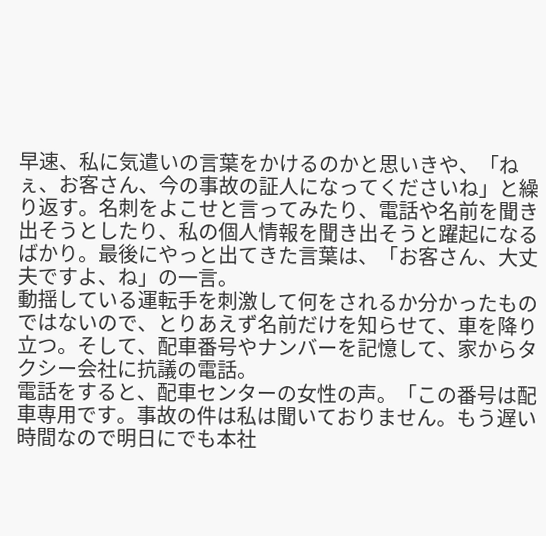早速、私に気遣いの言葉をかけるのかと思いきや、「ねぇ、お客さん、今の事故の証人になってくださいね」と繰り返す。名刺をよこせと言ってみたり、電話や名前を聞き出そうとしたり、私の個人情報を聞き出そうと躍起になるばかり。最後にやっと出てきた言葉は、「お客さん、大丈夫ですよ、ね」の一言。
動揺している運転手を刺激して何をされるか分かったものではないので、とりあえず名前だけを知らせて、車を降り立つ。そして、配車番号やナンバーを記憶して、家からタクシー会社に抗議の電話。
電話をすると、配車センターの女性の声。「この番号は配車専用です。事故の件は私は聞いておりません。もう遅い時間なので明日にでも本社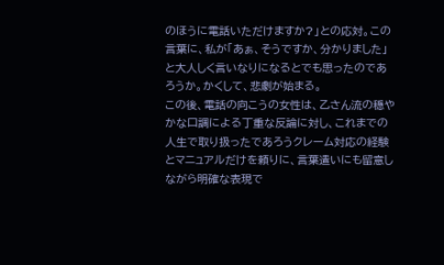のほうに電話いただけますか?」との応対。この言葉に、私が「あぁ、そうですか、分かりました」と大人しく言いなりになるとでも思ったのであろうか。かくして、悲劇が始まる。
この後、電話の向こうの女性は、乙さん流の穏やかな口調による丁重な反論に対し、これまでの人生で取り扱ったであろうクレーム対応の経験とマニュアルだけを頼りに、言葉遣いにも留意しながら明確な表現で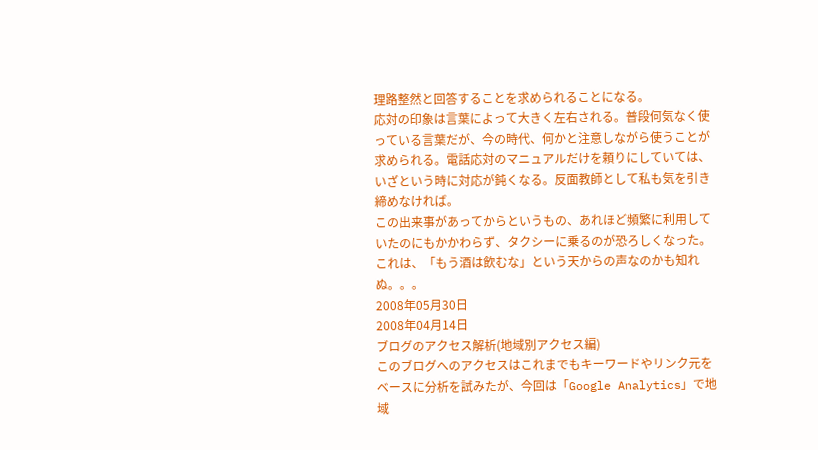理路整然と回答することを求められることになる。
応対の印象は言葉によって大きく左右される。普段何気なく使っている言葉だが、今の時代、何かと注意しながら使うことが求められる。電話応対のマニュアルだけを頼りにしていては、いざという時に対応が鈍くなる。反面教師として私も気を引き締めなければ。
この出来事があってからというもの、あれほど頻繁に利用していたのにもかかわらず、タクシーに乗るのが恐ろしくなった。これは、「もう酒は飲むな」という天からの声なのかも知れぬ。。。
2008年05月30日
2008年04月14日
ブログのアクセス解析(地域別アクセス編)
このブログへのアクセスはこれまでもキーワードやリンク元をベースに分析を試みたが、今回は「Google Analytics」で地域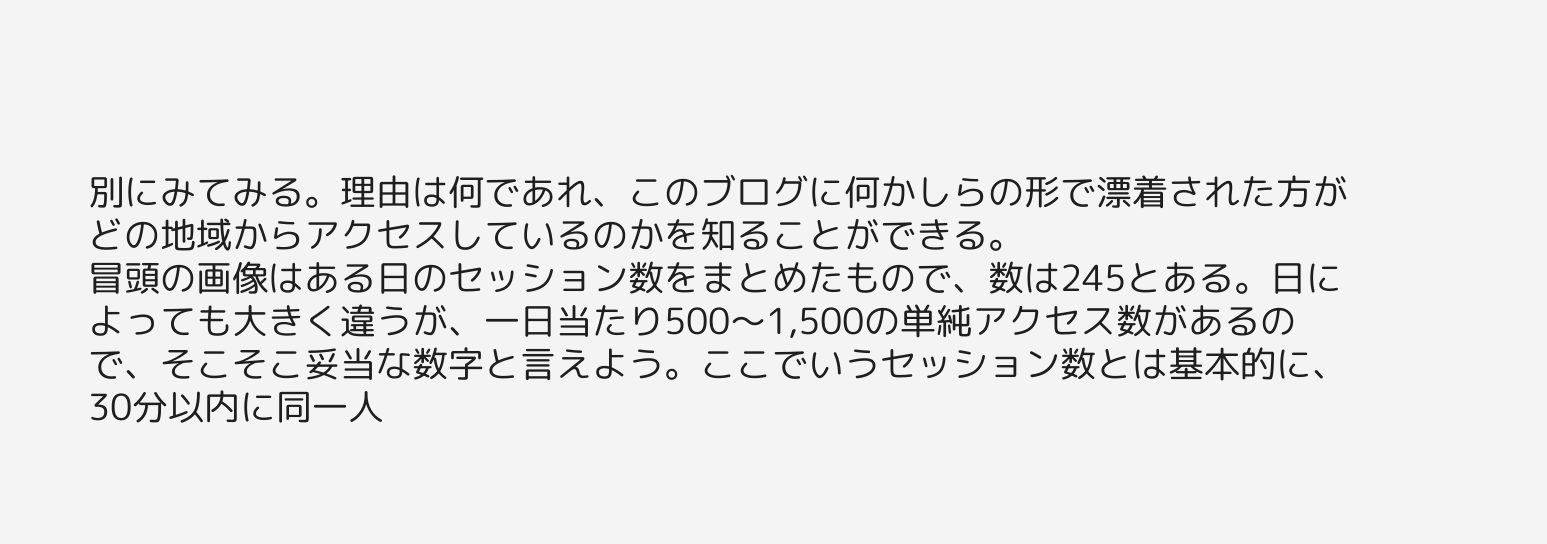別にみてみる。理由は何であれ、このブログに何かしらの形で漂着された方がどの地域からアクセスしているのかを知ることができる。
冒頭の画像はある日のセッション数をまとめたもので、数は245とある。日によっても大きく違うが、一日当たり500〜1,500の単純アクセス数があるので、そこそこ妥当な数字と言えよう。ここでいうセッション数とは基本的に、30分以内に同一人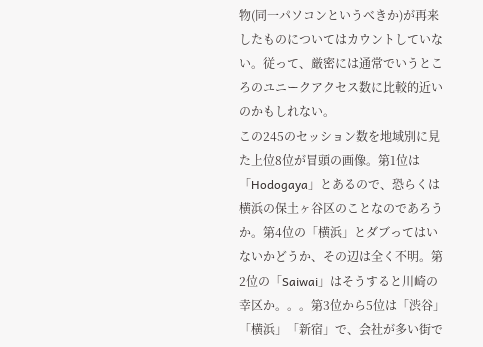物(同一パソコンというべきか)が再来したものについてはカウントしていない。従って、厳密には通常でいうところのユニークアクセス数に比較的近いのかもしれない。
この245のセッション数を地域別に見た上位8位が冒頭の画像。第1位は「Hodogaya」とあるので、恐らくは横浜の保土ヶ谷区のことなのであろうか。第4位の「横浜」とダブってはいないかどうか、その辺は全く不明。第2位の「Saiwai」はそうすると川崎の幸区か。。。第3位から5位は「渋谷」「横浜」「新宿」で、会社が多い街で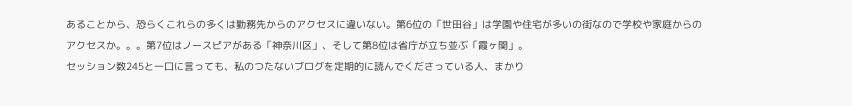あることから、恐らくこれらの多くは勤務先からのアクセスに違いない。第6位の「世田谷」は学園や住宅が多いの街なので学校や家庭からのアクセスか。。。第7位はノースピアがある「神奈川区」、そして第8位は省庁が立ち並ぶ「霞ヶ関」。
セッション数245と一口に言っても、私のつたないブログを定期的に読んでくださっている人、まかり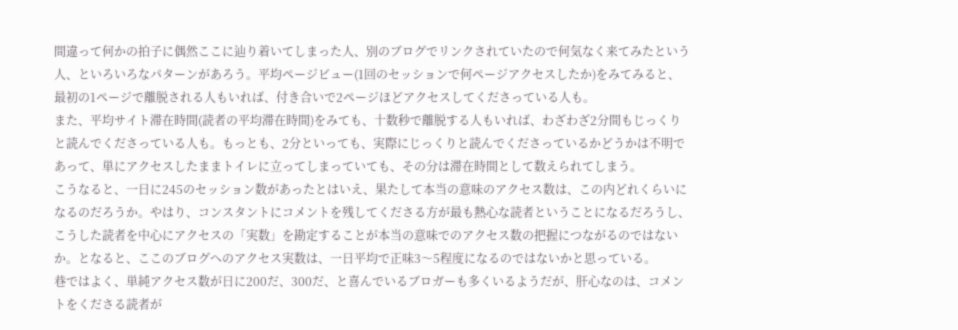間違って何かの拍子に偶然ここに辿り着いてしまった人、別のブログでリンクされていたので何気なく来てみたという人、といろいろなパターンがあろう。平均ページビュー(1回のセッションで何ページアクセスしたか)をみてみると、最初の1ページで離脱される人もいれば、付き合いで2ページほどアクセスしてくださっている人も。
また、平均サイト滞在時間(読者の平均滞在時間)をみても、十数秒で離脱する人もいれば、わざわざ2分間もじっくりと読んでくださっている人も。もっとも、2分といっても、実際にじっくりと読んでくださっているかどうかは不明であって、単にアクセスしたままトイレに立ってしまっていても、その分は滞在時間として数えられてしまう。
こうなると、一日に245のセッション数があったとはいえ、果たして本当の意味のアクセス数は、この内どれくらいになるのだろうか。やはり、コンスタントにコメントを残してくださる方が最も熱心な読者ということになるだろうし、こうした読者を中心にアクセスの「実数」を勘定することが本当の意味でのアクセス数の把握につながるのではないか。となると、ここのブログへのアクセス実数は、一日平均で正味3〜5程度になるのではないかと思っている。
巷ではよく、単純アクセス数が日に200だ、300だ、と喜んでいるブロガーも多くいるようだが、肝心なのは、コメントをくださる読者が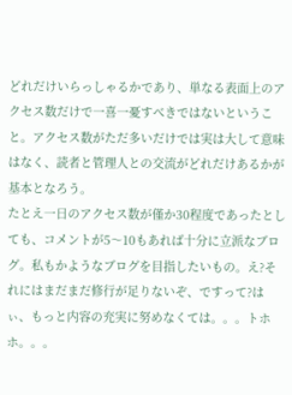どれだけいらっしゃるかであり、単なる表面上のアクセス数だけで一喜一憂すべきではないということ。アクセス数がただ多いだけでは実は大して意味はなく、読者と管理人との交流がどれだけあるかが基本となろう。
たとえ一日のアクセス数が僅か30程度であったとしても、コメントが5〜10もあれば十分に立派なブログ。私もかようなブログを目指したいもの。え?それにはまだまだ修行が足りないぞ、ですって?はぃ、もっと内容の充実に努めなくては。。。トホホ。。。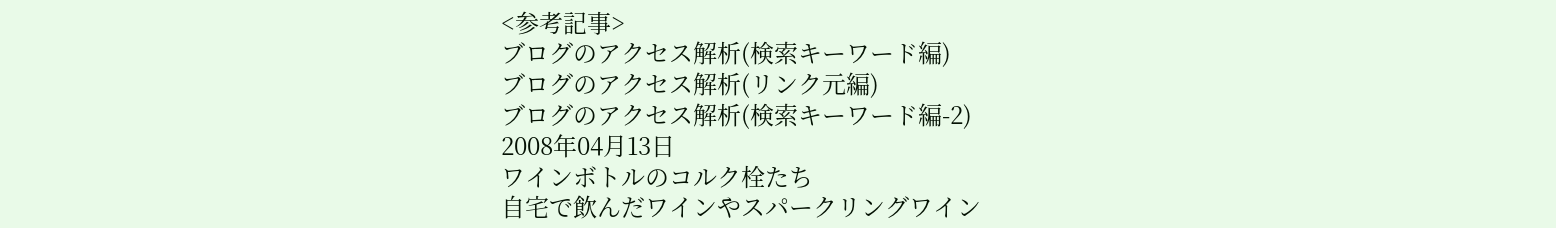<参考記事>
ブログのアクセス解析(検索キーワード編)
ブログのアクセス解析(リンク元編)
ブログのアクセス解析(検索キーワード編-2)
2008年04月13日
ワインボトルのコルク栓たち
自宅で飲んだワインやスパークリングワイン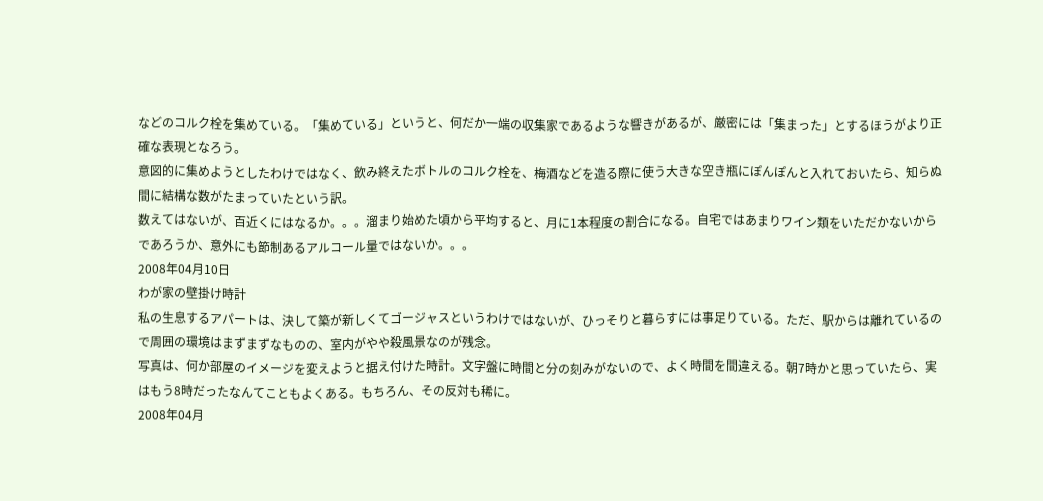などのコルク栓を集めている。「集めている」というと、何だか一端の収集家であるような響きがあるが、厳密には「集まった」とするほうがより正確な表現となろう。
意図的に集めようとしたわけではなく、飲み終えたボトルのコルク栓を、梅酒などを造る際に使う大きな空き瓶にぽんぽんと入れておいたら、知らぬ間に結構な数がたまっていたという訳。
数えてはないが、百近くにはなるか。。。溜まり始めた頃から平均すると、月に1本程度の割合になる。自宅ではあまりワイン類をいただかないからであろうか、意外にも節制あるアルコール量ではないか。。。
2008年04月10日
わが家の壁掛け時計
私の生息するアパートは、決して築が新しくてゴージャスというわけではないが、ひっそりと暮らすには事足りている。ただ、駅からは離れているので周囲の環境はまずまずなものの、室内がやや殺風景なのが残念。
写真は、何か部屋のイメージを変えようと据え付けた時計。文字盤に時間と分の刻みがないので、よく時間を間違える。朝7時かと思っていたら、実はもう8時だったなんてこともよくある。もちろん、その反対も稀に。
2008年04月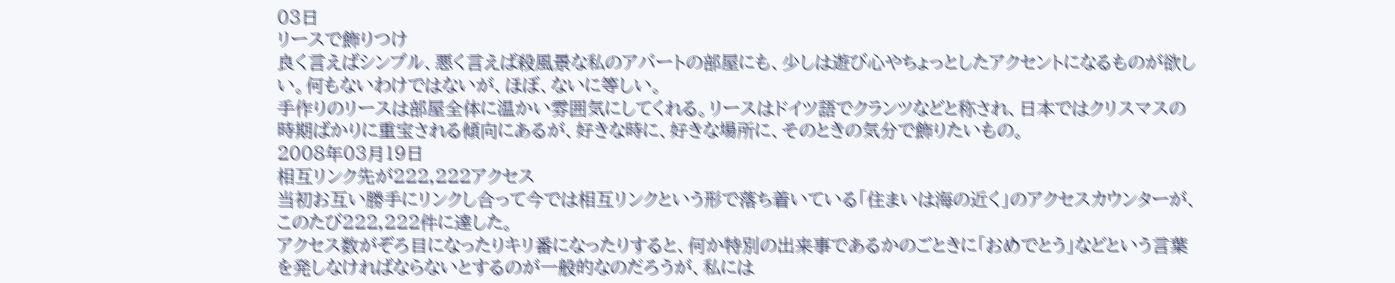03日
リースで飾りつけ
良く言えばシンプル、悪く言えば殺風景な私のアパートの部屋にも、少しは遊び心やちょっとしたアクセントになるものが欲しい。何もないわけではないが、ほぼ、ないに等しい。
手作りのリースは部屋全体に温かい雰囲気にしてくれる。リースはドイツ語でクランツなどと称され、日本ではクリスマスの時期ばかりに重宝される傾向にあるが、好きな時に、好きな場所に、そのときの気分で飾りたいもの。
2008年03月19日
相互リンク先が222,222アクセス
当初お互い勝手にリンクし合って今では相互リンクという形で落ち着いている「住まいは海の近く」のアクセスカウンターが、このたび222,222件に達した。
アクセス数がぞろ目になったりキリ番になったりすると、何か特別の出来事であるかのごときに「おめでとう」などという言葉を発しなければならないとするのが一般的なのだろうが、私には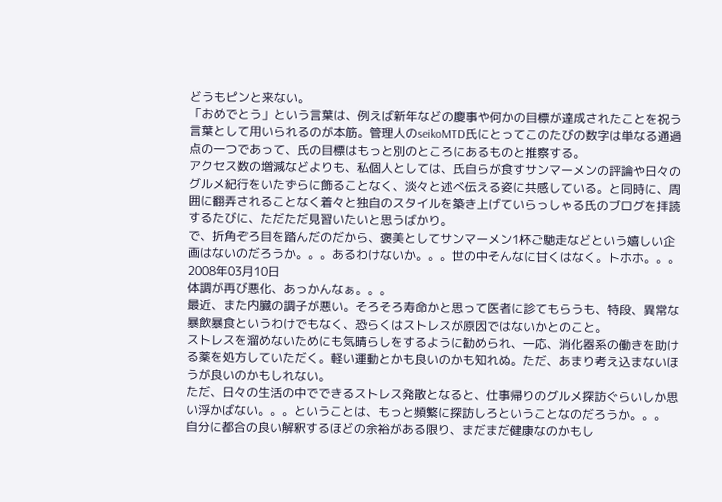どうもピンと来ない。
「おめでとう」という言葉は、例えば新年などの慶事や何かの目標が達成されたことを祝う言葉として用いられるのが本筋。管理人のseikoMTD氏にとってこのたびの数字は単なる通過点の一つであって、氏の目標はもっと別のところにあるものと推察する。
アクセス数の増減などよりも、私個人としては、氏自らが食すサンマーメンの評論や日々のグルメ紀行をいたずらに飾ることなく、淡々と述べ伝える姿に共感している。と同時に、周囲に翻弄されることなく着々と独自のスタイルを築き上げていらっしゃる氏のブログを拝読するたびに、ただただ見習いたいと思うばかり。
で、折角ぞろ目を踏んだのだから、褒美としてサンマーメン1杯ご馳走などという嬉しい企画はないのだろうか。。。あるわけないか。。。世の中そんなに甘くはなく。トホホ。。。
2008年03月10日
体調が再び悪化、あっかんなぁ。。。
最近、また内臓の調子が悪い。そろそろ寿命かと思って医者に診てもらうも、特段、異常な暴飲暴食というわけでもなく、恐らくはストレスが原因ではないかとのこと。
ストレスを溜めないためにも気晴らしをするように勧められ、一応、消化器系の働きを助ける薬を処方していただく。軽い運動とかも良いのかも知れぬ。ただ、あまり考え込まないほうが良いのかもしれない。
ただ、日々の生活の中でできるストレス発散となると、仕事帰りのグルメ探訪ぐらいしか思い浮かばない。。。ということは、もっと頻繁に探訪しろということなのだろうか。。。
自分に都合の良い解釈するほどの余裕がある限り、まだまだ健康なのかもし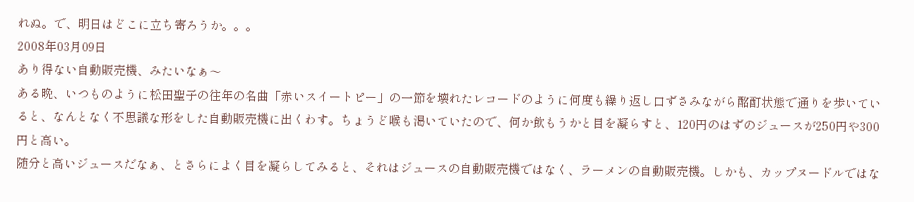れぬ。で、明日はどこに立ち寄ろうか。。。
2008年03月09日
あり得ない自動販売機、みたいなぁ〜
ある晩、いつものように松田聖子の往年の名曲「赤いスイートピー」の一節を壊れたレコードのように何度も繰り返し口ずさみながら酩酊状態で通りを歩いていると、なんとなく不思議な形をした自動販売機に出くわす。ちょうど喉も渇いていたので、何か飲もうかと目を凝らすと、120円のはずのジュースが250円や300円と高い。
随分と高いジュースだなぁ、とさらによく目を凝らしてみると、それはジュースの自動販売機ではなく、ラーメンの自動販売機。しかも、カップヌードルではな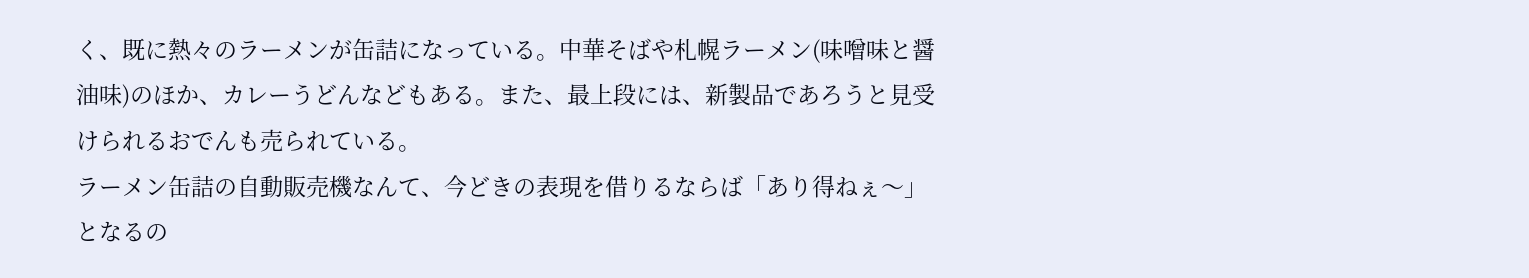く、既に熱々のラーメンが缶詰になっている。中華そばや札幌ラーメン(味噌味と醤油味)のほか、カレーうどんなどもある。また、最上段には、新製品であろうと見受けられるおでんも売られている。
ラーメン缶詰の自動販売機なんて、今どきの表現を借りるならば「あり得ねぇ〜」となるの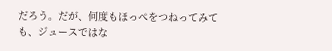だろう。だが、何度もほっぺをつねってみても、ジュースではな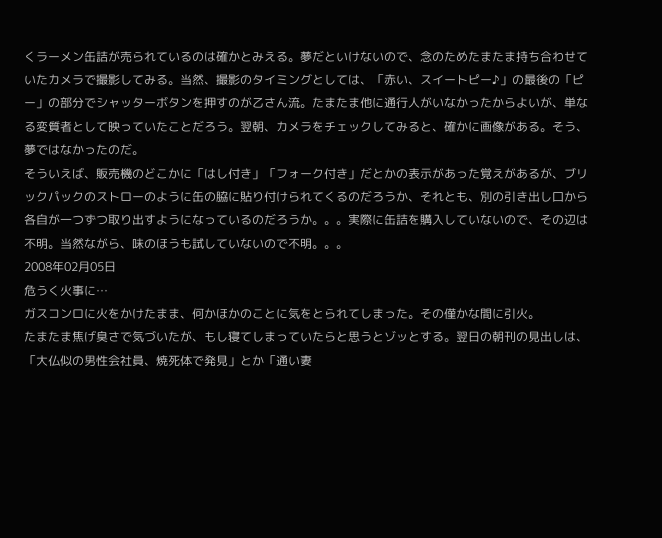くラーメン缶詰が売られているのは確かとみえる。夢だといけないので、念のためたまたま持ち合わせていたカメラで撮影してみる。当然、撮影のタイミングとしては、「赤い、スイートピー♪」の最後の「ピー」の部分でシャッターボタンを押すのが乙さん流。たまたま他に通行人がいなかったからよいが、単なる変質者として映っていたことだろう。翌朝、カメラをチェックしてみると、確かに画像がある。そう、夢ではなかったのだ。
そういえば、販売機のどこかに「はし付き」「フォーク付き」だとかの表示があった覚えがあるが、ブリックパックのストローのように缶の脇に貼り付けられてくるのだろうか、それとも、別の引き出し口から各自が一つずつ取り出すようになっているのだろうか。。。実際に缶詰を購入していないので、その辺は不明。当然ながら、味のほうも試していないので不明。。。
2008年02月05日
危うく火事に…
ガスコンロに火をかけたまま、何かほかのことに気をとられてしまった。その僅かな間に引火。
たまたま焦げ臭さで気づいたが、もし寝てしまっていたらと思うとゾッとする。翌日の朝刊の見出しは、「大仏似の男性会社員、焼死体で発見」とか「通い妻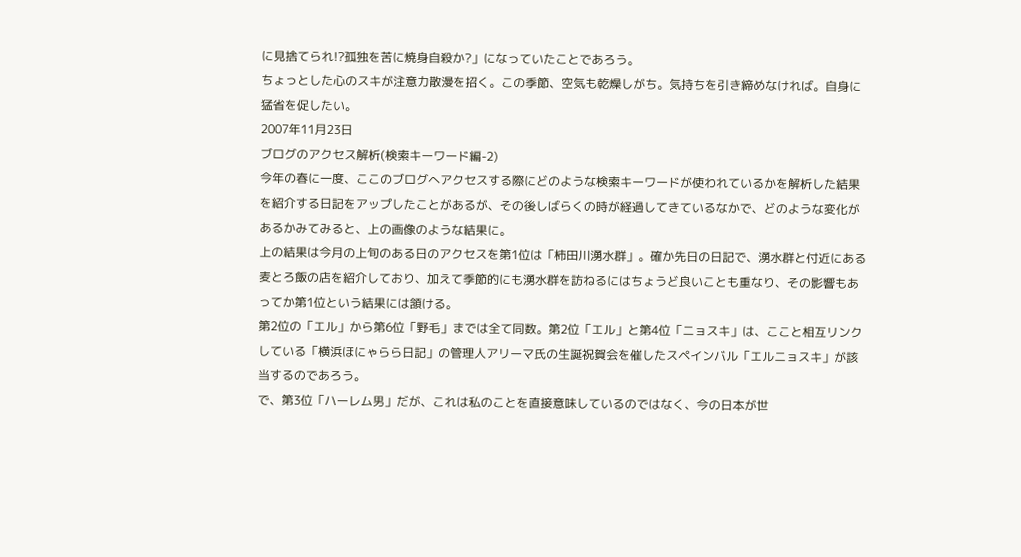に見捨てられ!?孤独を苦に焼身自殺か?」になっていたことであろう。
ちょっとした心のスキが注意力散漫を招く。この季節、空気も乾燥しがち。気持ちを引き締めなければ。自身に猛省を促したい。
2007年11月23日
ブログのアクセス解析(検索キーワード編-2)
今年の春に一度、ここのブログへアクセスする際にどのような検索キーワードが使われているかを解析した結果を紹介する日記をアップしたことがあるが、その後しばらくの時が経過してきているなかで、どのような変化があるかみてみると、上の画像のような結果に。
上の結果は今月の上旬のある日のアクセスを第1位は「柿田川湧水群」。確か先日の日記で、湧水群と付近にある麦とろ飯の店を紹介しており、加えて季節的にも湧水群を訪ねるにはちょうど良いことも重なり、その影響もあってか第1位という結果には頷ける。
第2位の「エル」から第6位「野毛」までは全て同数。第2位「エル」と第4位「ニョスキ」は、ここと相互リンクしている「横浜ほにゃらら日記」の管理人アリーマ氏の生誕祝賀会を催したスペインバル「エルニョスキ」が該当するのであろう。
で、第3位「ハーレム男」だが、これは私のことを直接意味しているのではなく、今の日本が世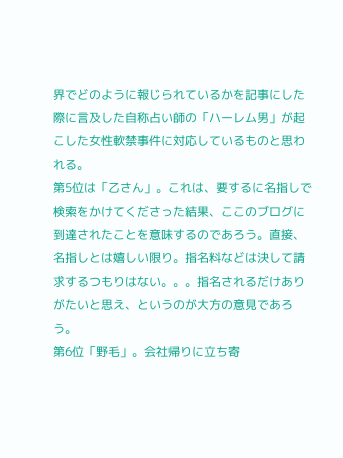界でどのように報じられているかを記事にした際に言及した自称占い師の「ハーレム男」が起こした女性軟禁事件に対応しているものと思われる。
第5位は「乙さん」。これは、要するに名指しで検索をかけてくださった結果、ここのブログに到達されたことを意味するのであろう。直接、名指しとは嬉しい限り。指名料などは決して請求するつもりはない。。。指名されるだけありがたいと思え、というのが大方の意見であろう。
第6位「野毛」。会社帰りに立ち寄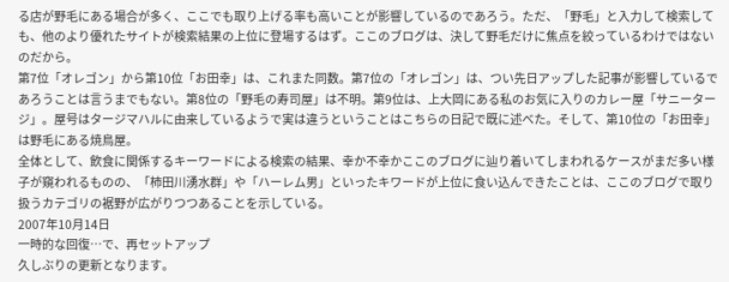る店が野毛にある場合が多く、ここでも取り上げる率も高いことが影響しているのであろう。ただ、「野毛」と入力して検索しても、他のより優れたサイトが検索結果の上位に登場するはず。ここのブログは、決して野毛だけに焦点を絞っているわけではないのだから。
第7位「オレゴン」から第10位「お田幸」は、これまた同数。第7位の「オレゴン」は、つい先日アップした記事が影響しているであろうことは言うまでもない。第8位の「野毛の寿司屋」は不明。第9位は、上大岡にある私のお気に入りのカレー屋「サニータージ」。屋号はタージマハルに由来しているようで実は違うということはこちらの日記で既に述べた。そして、第10位の「お田幸」は野毛にある焼鳥屋。
全体として、飲食に関係するキーワードによる検索の結果、幸か不幸かここのブログに辿り着いてしまわれるケースがまだ多い様子が窺われるものの、「柿田川湧水群」や「ハーレム男」といったキワードが上位に食い込んできたことは、ここのブログで取り扱うカテゴリの裾野が広がりつつあることを示している。
2007年10月14日
一時的な回復…で、再セットアップ
久しぶりの更新となります。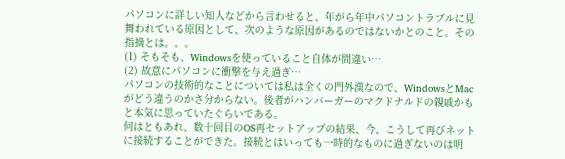パソコンに詳しい知人などから言わせると、年がら年中パソコントラブルに見舞われている原因として、次のような原因があるのではないかとのこと。その指摘とは。。。
(1) そもそも、Windowsを使っていること自体が間違い…
(2) 故意にパソコンに衝撃を与え過ぎ…
パソコンの技術的なことについては私は全くの門外漢なので、WindowsとMacがどう違うのかさ分からない。後者がハンバーガーのマクドナルドの親戚かもと本気に思っていたぐらいである。
何はともあれ、数十回目のOS再セットアップの結果、今、こうして再びネットに接続することができた。接続とはいっても一時的なものに過ぎないのは明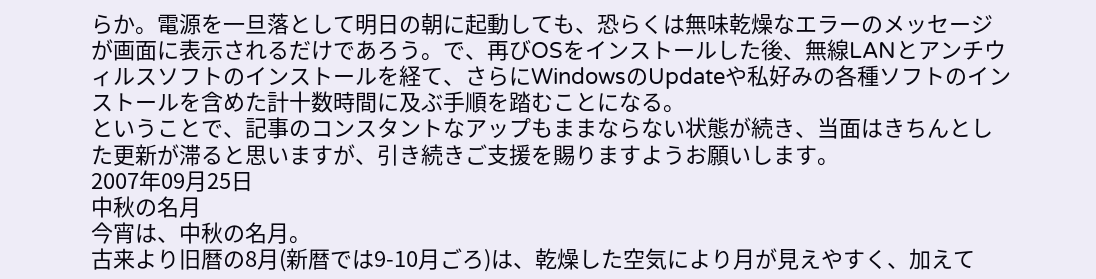らか。電源を一旦落として明日の朝に起動しても、恐らくは無味乾燥なエラーのメッセージが画面に表示されるだけであろう。で、再びOSをインストールした後、無線LANとアンチウィルスソフトのインストールを経て、さらにWindowsのUpdateや私好みの各種ソフトのインストールを含めた計十数時間に及ぶ手順を踏むことになる。
ということで、記事のコンスタントなアップもままならない状態が続き、当面はきちんとした更新が滞ると思いますが、引き続きご支援を賜りますようお願いします。
2007年09月25日
中秋の名月
今宵は、中秋の名月。
古来より旧暦の8月(新暦では9-10月ごろ)は、乾燥した空気により月が見えやすく、加えて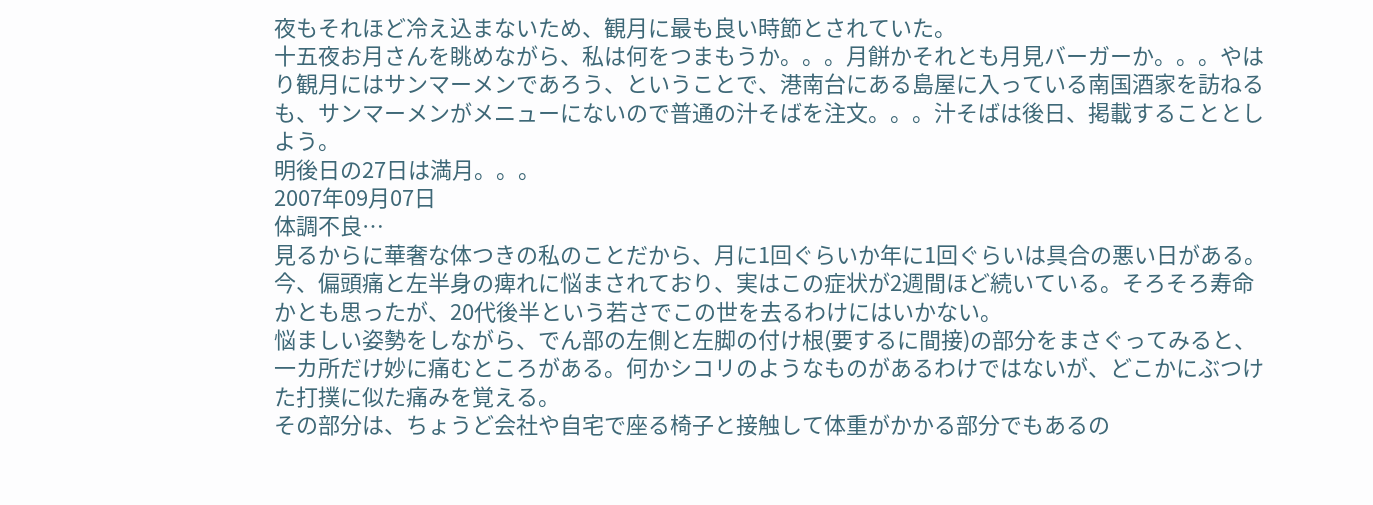夜もそれほど冷え込まないため、観月に最も良い時節とされていた。
十五夜お月さんを眺めながら、私は何をつまもうか。。。月餅かそれとも月見バーガーか。。。やはり観月にはサンマーメンであろう、ということで、港南台にある島屋に入っている南国酒家を訪ねるも、サンマーメンがメニューにないので普通の汁そばを注文。。。汁そばは後日、掲載することとしよう。
明後日の27日は満月。。。
2007年09月07日
体調不良…
見るからに華奢な体つきの私のことだから、月に1回ぐらいか年に1回ぐらいは具合の悪い日がある。今、偏頭痛と左半身の痺れに悩まされており、実はこの症状が2週間ほど続いている。そろそろ寿命かとも思ったが、20代後半という若さでこの世を去るわけにはいかない。
悩ましい姿勢をしながら、でん部の左側と左脚の付け根(要するに間接)の部分をまさぐってみると、一カ所だけ妙に痛むところがある。何かシコリのようなものがあるわけではないが、どこかにぶつけた打撲に似た痛みを覚える。
その部分は、ちょうど会社や自宅で座る椅子と接触して体重がかかる部分でもあるの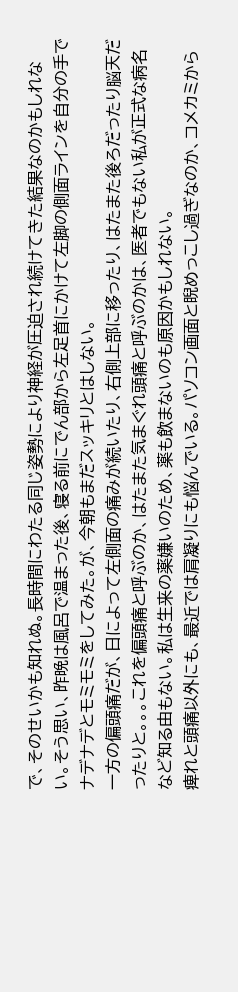で、そのせいかも知れぬ。長時間にわたる同じ姿勢により神経が圧迫され続けてきた結果なのかもしれない。そう思い、昨晩は風呂で温まった後、寝る前にでん部から左足首にかけて左脚の側面ラインを自分の手でナデナデとモミモミをしてみた。が、今朝もまだスッキリとはしない。
一方の偏頭痛だが、日によって左側面の痛みが続いたり、右側上部に移ったり、はたまた後ろだったり脳天だったりと。。。これを偏頭痛と呼ぶのか、はたまた気まぐれ頭痛と呼ぶのかは、医者でもない私が正式な病名など知る由もない。私は生来の薬嫌いのため、薬も飲まないのも原因かもしれない。
痺れと頭痛以外にも、最近では肩凝りにも悩んでいる。パソコン画面と睨めっこし過ぎなのか、コメカミから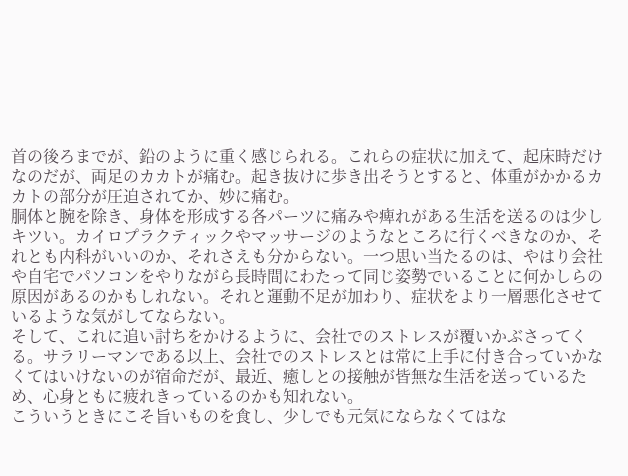首の後ろまでが、鉛のように重く感じられる。これらの症状に加えて、起床時だけなのだが、両足のカカトが痛む。起き抜けに歩き出そうとすると、体重がかかるカカトの部分が圧迫されてか、妙に痛む。
胴体と腕を除き、身体を形成する各パーツに痛みや痺れがある生活を送るのは少しキツい。カイロプラクティックやマッサージのようなところに行くべきなのか、それとも内科がいいのか、それさえも分からない。一つ思い当たるのは、やはり会社や自宅でパソコンをやりながら長時間にわたって同じ姿勢でいることに何かしらの原因があるのかもしれない。それと運動不足が加わり、症状をより一層悪化させているような気がしてならない。
そして、これに追い討ちをかけるように、会社でのストレスが覆いかぶさってくる。サラリーマンである以上、会社でのストレスとは常に上手に付き合っていかなくてはいけないのが宿命だが、最近、癒しとの接触が皆無な生活を送っているため、心身ともに疲れきっているのかも知れない。
こういうときにこそ旨いものを食し、少しでも元気にならなくてはな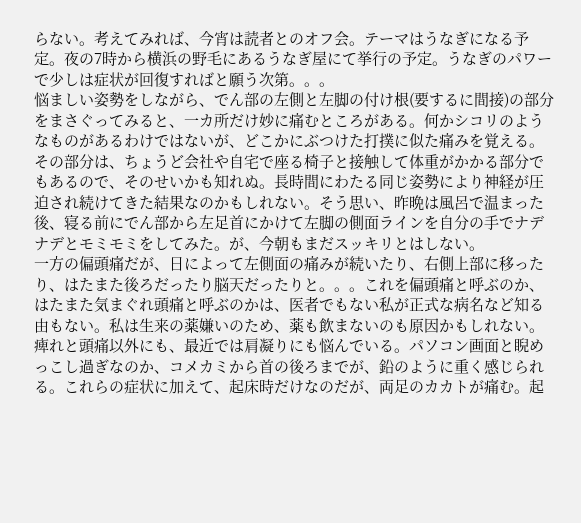らない。考えてみれば、今宵は読者とのオフ会。テーマはうなぎになる予定。夜の7時から横浜の野毛にあるうなぎ屋にて挙行の予定。うなぎのパワーで少しは症状が回復すればと願う次第。。。
悩ましい姿勢をしながら、でん部の左側と左脚の付け根(要するに間接)の部分をまさぐってみると、一カ所だけ妙に痛むところがある。何かシコリのようなものがあるわけではないが、どこかにぶつけた打撲に似た痛みを覚える。
その部分は、ちょうど会社や自宅で座る椅子と接触して体重がかかる部分でもあるので、そのせいかも知れぬ。長時間にわたる同じ姿勢により神経が圧迫され続けてきた結果なのかもしれない。そう思い、昨晩は風呂で温まった後、寝る前にでん部から左足首にかけて左脚の側面ラインを自分の手でナデナデとモミモミをしてみた。が、今朝もまだスッキリとはしない。
一方の偏頭痛だが、日によって左側面の痛みが続いたり、右側上部に移ったり、はたまた後ろだったり脳天だったりと。。。これを偏頭痛と呼ぶのか、はたまた気まぐれ頭痛と呼ぶのかは、医者でもない私が正式な病名など知る由もない。私は生来の薬嫌いのため、薬も飲まないのも原因かもしれない。
痺れと頭痛以外にも、最近では肩凝りにも悩んでいる。パソコン画面と睨めっこし過ぎなのか、コメカミから首の後ろまでが、鉛のように重く感じられる。これらの症状に加えて、起床時だけなのだが、両足のカカトが痛む。起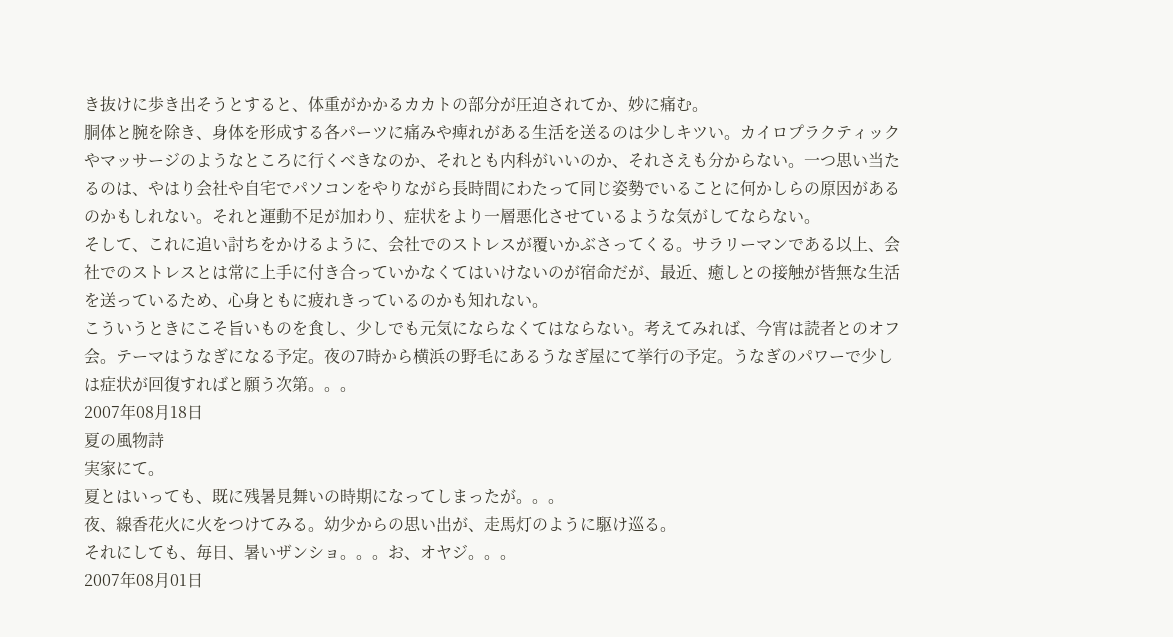き抜けに歩き出そうとすると、体重がかかるカカトの部分が圧迫されてか、妙に痛む。
胴体と腕を除き、身体を形成する各パーツに痛みや痺れがある生活を送るのは少しキツい。カイロプラクティックやマッサージのようなところに行くべきなのか、それとも内科がいいのか、それさえも分からない。一つ思い当たるのは、やはり会社や自宅でパソコンをやりながら長時間にわたって同じ姿勢でいることに何かしらの原因があるのかもしれない。それと運動不足が加わり、症状をより一層悪化させているような気がしてならない。
そして、これに追い討ちをかけるように、会社でのストレスが覆いかぶさってくる。サラリーマンである以上、会社でのストレスとは常に上手に付き合っていかなくてはいけないのが宿命だが、最近、癒しとの接触が皆無な生活を送っているため、心身ともに疲れきっているのかも知れない。
こういうときにこそ旨いものを食し、少しでも元気にならなくてはならない。考えてみれば、今宵は読者とのオフ会。テーマはうなぎになる予定。夜の7時から横浜の野毛にあるうなぎ屋にて挙行の予定。うなぎのパワーで少しは症状が回復すればと願う次第。。。
2007年08月18日
夏の風物詩
実家にて。
夏とはいっても、既に残暑見舞いの時期になってしまったが。。。
夜、線香花火に火をつけてみる。幼少からの思い出が、走馬灯のように駆け巡る。
それにしても、毎日、暑いザンショ。。。お、オヤジ。。。
2007年08月01日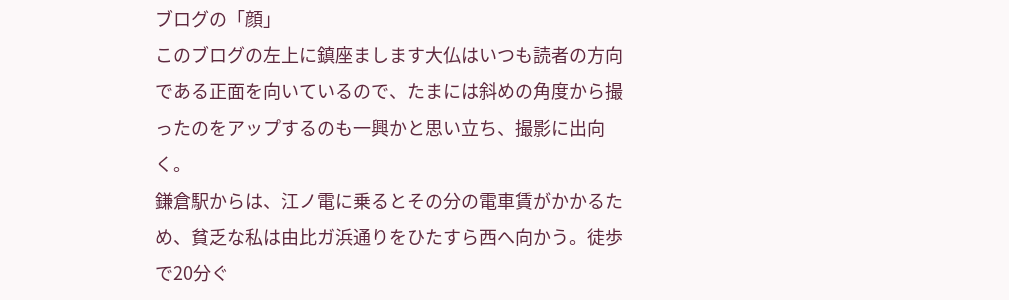ブログの「顔」
このブログの左上に鎮座まします大仏はいつも読者の方向である正面を向いているので、たまには斜めの角度から撮ったのをアップするのも一興かと思い立ち、撮影に出向く。
鎌倉駅からは、江ノ電に乗るとその分の電車賃がかかるため、貧乏な私は由比ガ浜通りをひたすら西へ向かう。徒歩で20分ぐ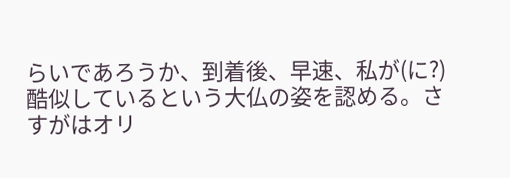らいであろうか、到着後、早速、私が(に?)酷似しているという大仏の姿を認める。さすがはオリ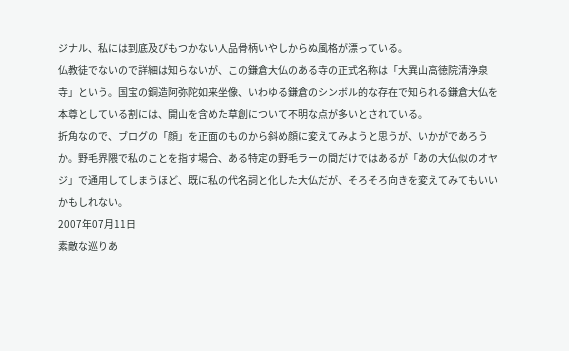ジナル、私には到底及びもつかない人品骨柄いやしからぬ風格が漂っている。
仏教徒でないので詳細は知らないが、この鎌倉大仏のある寺の正式名称は「大異山高徳院清浄泉寺」という。国宝の銅造阿弥陀如来坐像、いわゆる鎌倉のシンボル的な存在で知られる鎌倉大仏を本尊としている割には、開山を含めた草創について不明な点が多いとされている。
折角なので、ブログの「顔」を正面のものから斜め顔に変えてみようと思うが、いかがであろうか。野毛界隈で私のことを指す場合、ある特定の野毛ラーの間だけではあるが「あの大仏似のオヤジ」で通用してしまうほど、既に私の代名詞と化した大仏だが、そろそろ向きを変えてみてもいいかもしれない。
2007年07月11日
素敵な巡りあ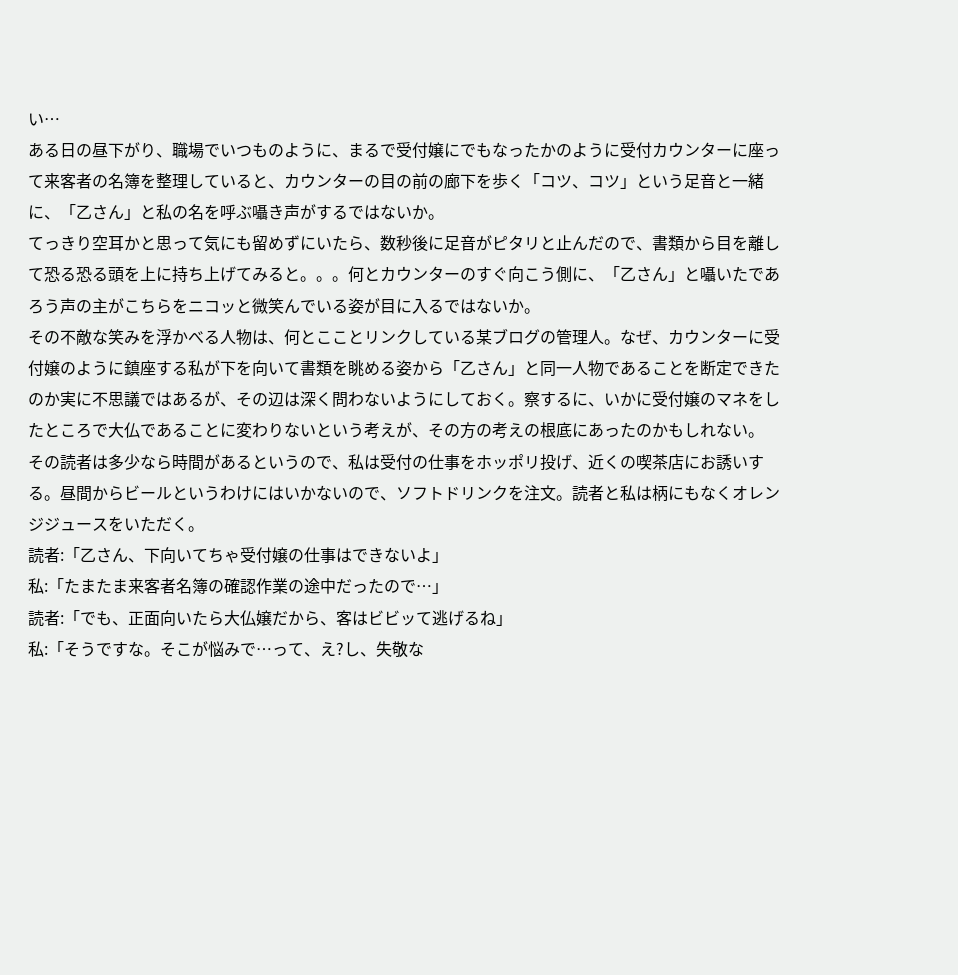い…
ある日の昼下がり、職場でいつものように、まるで受付嬢にでもなったかのように受付カウンターに座って来客者の名簿を整理していると、カウンターの目の前の廊下を歩く「コツ、コツ」という足音と一緒に、「乙さん」と私の名を呼ぶ囁き声がするではないか。
てっきり空耳かと思って気にも留めずにいたら、数秒後に足音がピタリと止んだので、書類から目を離して恐る恐る頭を上に持ち上げてみると。。。何とカウンターのすぐ向こう側に、「乙さん」と囁いたであろう声の主がこちらをニコッと微笑んでいる姿が目に入るではないか。
その不敵な笑みを浮かべる人物は、何とこことリンクしている某ブログの管理人。なぜ、カウンターに受付嬢のように鎮座する私が下を向いて書類を眺める姿から「乙さん」と同一人物であることを断定できたのか実に不思議ではあるが、その辺は深く問わないようにしておく。察するに、いかに受付嬢のマネをしたところで大仏であることに変わりないという考えが、その方の考えの根底にあったのかもしれない。
その読者は多少なら時間があるというので、私は受付の仕事をホッポリ投げ、近くの喫茶店にお誘いする。昼間からビールというわけにはいかないので、ソフトドリンクを注文。読者と私は柄にもなくオレンジジュースをいただく。
読者:「乙さん、下向いてちゃ受付嬢の仕事はできないよ」
私:「たまたま来客者名簿の確認作業の途中だったので…」
読者:「でも、正面向いたら大仏嬢だから、客はビビッて逃げるね」
私:「そうですな。そこが悩みで…って、え?し、失敬な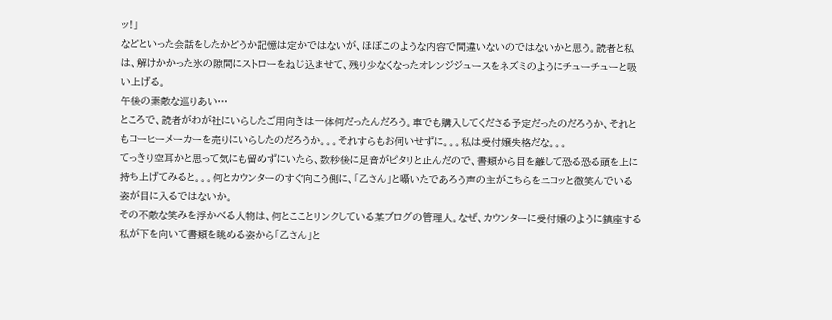ッ!」
などといった会話をしたかどうか記憶は定かではないが、ほぼこのような内容で間違いないのではないかと思う。読者と私は、解けかかった氷の隙間にストローをねじ込ませて、残り少なくなったオレンジジュースをネズミのようにチューチューと吸い上げる。
午後の素敵な巡りあい…
ところで、読者がわが社にいらしたご用向きは一体何だったんだろう。車でも購入してくださる予定だったのだろうか、それともコーヒーメーカーを売りにいらしたのだろうか。。。それすらもお伺いせずに。。。私は受付嬢失格だな。。。
てっきり空耳かと思って気にも留めずにいたら、数秒後に足音がピタリと止んだので、書類から目を離して恐る恐る頭を上に持ち上げてみると。。。何とカウンターのすぐ向こう側に、「乙さん」と囁いたであろう声の主がこちらをニコッと微笑んでいる姿が目に入るではないか。
その不敵な笑みを浮かべる人物は、何とこことリンクしている某ブログの管理人。なぜ、カウンターに受付嬢のように鎮座する私が下を向いて書類を眺める姿から「乙さん」と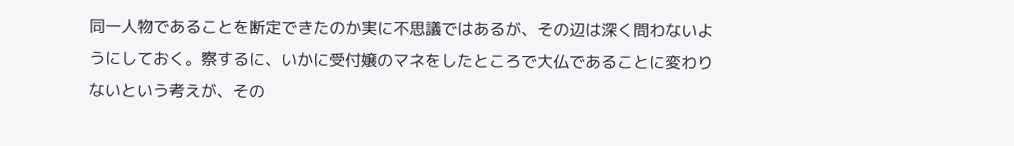同一人物であることを断定できたのか実に不思議ではあるが、その辺は深く問わないようにしておく。察するに、いかに受付嬢のマネをしたところで大仏であることに変わりないという考えが、その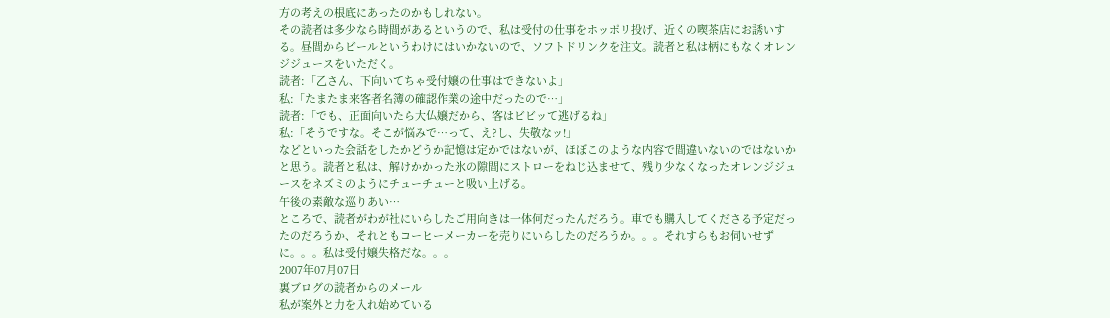方の考えの根底にあったのかもしれない。
その読者は多少なら時間があるというので、私は受付の仕事をホッポリ投げ、近くの喫茶店にお誘いする。昼間からビールというわけにはいかないので、ソフトドリンクを注文。読者と私は柄にもなくオレンジジュースをいただく。
読者:「乙さん、下向いてちゃ受付嬢の仕事はできないよ」
私:「たまたま来客者名簿の確認作業の途中だったので…」
読者:「でも、正面向いたら大仏嬢だから、客はビビッて逃げるね」
私:「そうですな。そこが悩みで…って、え?し、失敬なッ!」
などといった会話をしたかどうか記憶は定かではないが、ほぼこのような内容で間違いないのではないかと思う。読者と私は、解けかかった氷の隙間にストローをねじ込ませて、残り少なくなったオレンジジュースをネズミのようにチューチューと吸い上げる。
午後の素敵な巡りあい…
ところで、読者がわが社にいらしたご用向きは一体何だったんだろう。車でも購入してくださる予定だったのだろうか、それともコーヒーメーカーを売りにいらしたのだろうか。。。それすらもお伺いせずに。。。私は受付嬢失格だな。。。
2007年07月07日
裏ブログの読者からのメール
私が案外と力を入れ始めている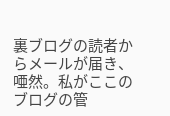裏ブログの読者からメールが届き、唖然。私がここのブログの管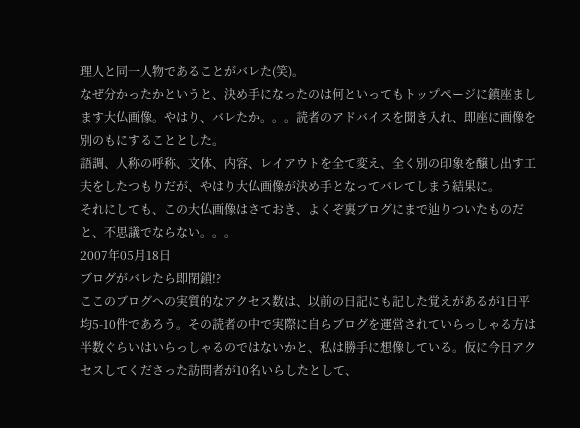理人と同一人物であることがバレた(笑)。
なぜ分かったかというと、決め手になったのは何といってもトップページに鎮座まします大仏画像。やはり、バレたか。。。読者のアドバイスを聞き入れ、即座に画像を別のもにすることとした。
語調、人称の呼称、文体、内容、レイアウトを全て変え、全く別の印象を醸し出す工夫をしたつもりだが、やはり大仏画像が決め手となってバレてしまう結果に。
それにしても、この大仏画像はさておき、よくぞ裏ブログにまで辿りついたものだと、不思議でならない。。。
2007年05月18日
ブログがバレたら即閉鎖!?
ここのブログへの実質的なアクセス数は、以前の日記にも記した覚えがあるが1日平均5-10件であろう。その読者の中で実際に自らブログを運営されていらっしゃる方は半数ぐらいはいらっしゃるのではないかと、私は勝手に想像している。仮に今日アクセスしてくださった訪問者が10名いらしたとして、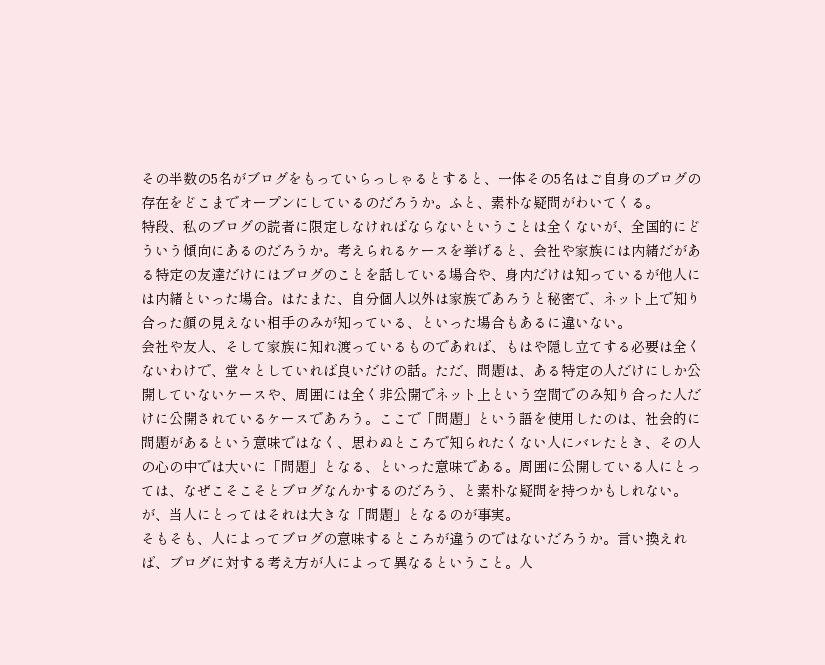その半数の5名がブログをもっていらっしゃるとすると、一体その5名はご自身のブログの存在をどこまでオープンにしているのだろうか。ふと、素朴な疑問がわいてくる。
特段、私のブログの読者に限定しなければならないということは全くないが、全国的にどういう傾向にあるのだろうか。考えられるケースを挙げると、会社や家族には内緒だがある特定の友達だけにはブログのことを話している場合や、身内だけは知っているが他人には内緒といった場合。はたまた、自分個人以外は家族であろうと秘密で、ネット上で知り合った顔の見えない相手のみが知っている、といった場合もあるに違いない。
会社や友人、そして家族に知れ渡っているものであれば、もはや隠し立てする必要は全くないわけで、堂々としていれば良いだけの話。ただ、問題は、ある特定の人だけにしか公開していないケースや、周囲には全く非公開でネット上という空間でのみ知り合った人だけに公開されているケースであろう。ここで「問題」という語を使用したのは、社会的に問題があるという意味ではなく、思わぬところで知られたくない人にバレたとき、その人の心の中では大いに「問題」となる、といった意味である。周囲に公開している人にとっては、なぜこそこそとブログなんかするのだろう、と素朴な疑問を持つかもしれない。が、当人にとってはそれは大きな「問題」となるのが事実。
そもそも、人によってブログの意味するところが違うのではないだろうか。言い換えれば、ブログに対する考え方が人によって異なるということ。人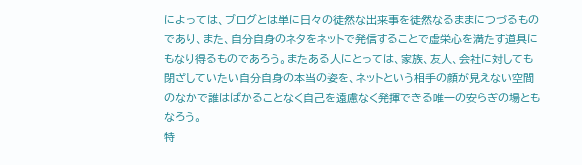によっては、ブログとは単に日々の徒然な出来事を徒然なるままにつづるものであり、また、自分自身のネタをネットで発信することで虚栄心を満たす道具にもなり得るものであろう。またある人にとっては、家族、友人、会社に対しても閉ざしていたい自分自身の本当の姿を、ネットという相手の顔が見えない空間のなかで誰はばかることなく自己を遠慮なく発揮できる唯一の安らぎの場ともなろう。
特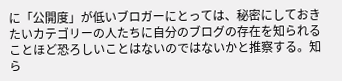に「公開度」が低いブロガーにとっては、秘密にしておきたいカテゴリーの人たちに自分のブログの存在を知られることほど恐ろしいことはないのではないかと推察する。知ら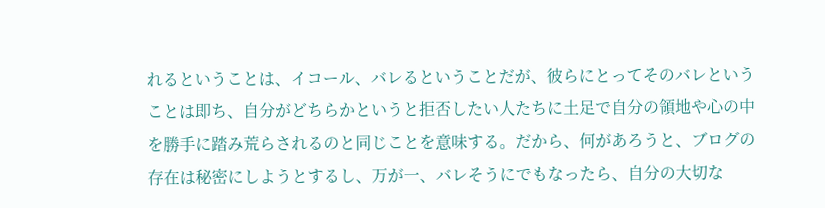れるということは、イコール、バレるということだが、彼らにとってそのバレということは即ち、自分がどちらかというと拒否したい人たちに土足で自分の領地や心の中を勝手に踏み荒らされるのと同じことを意味する。だから、何があろうと、ブログの存在は秘密にしようとするし、万が一、バレそうにでもなったら、自分の大切な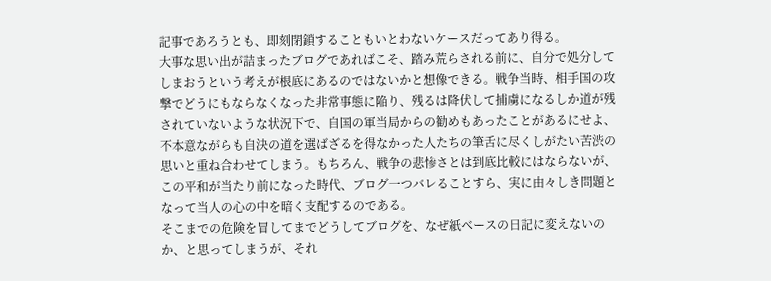記事であろうとも、即刻閉鎖することもいとわないケースだってあり得る。
大事な思い出が詰まったブログであればこそ、踏み荒らされる前に、自分で処分してしまおうという考えが根底にあるのではないかと想像できる。戦争当時、相手国の攻撃でどうにもならなくなった非常事態に陥り、残るは降伏して捕虜になるしか道が残されていないような状況下で、自国の軍当局からの勧めもあったことがあるにせよ、不本意ながらも自決の道を選ばざるを得なかった人たちの筆舌に尽くしがたい苦渋の思いと重ね合わせてしまう。もちろん、戦争の悲惨さとは到底比較にはならないが、この平和が当たり前になった時代、ブログ一つバレることすら、実に由々しき問題となって当人の心の中を暗く支配するのである。
そこまでの危険を冒してまでどうしてブログを、なぜ紙ベースの日記に変えないのか、と思ってしまうが、それ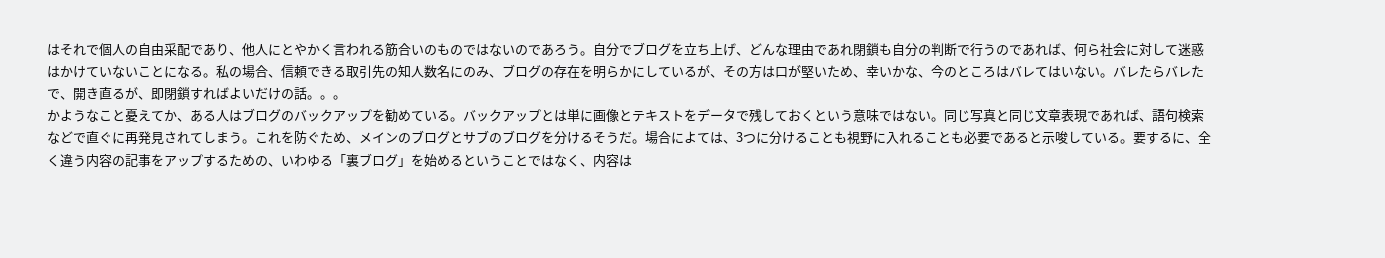はそれで個人の自由采配であり、他人にとやかく言われる筋合いのものではないのであろう。自分でブログを立ち上げ、どんな理由であれ閉鎖も自分の判断で行うのであれば、何ら社会に対して迷惑はかけていないことになる。私の場合、信頼できる取引先の知人数名にのみ、ブログの存在を明らかにしているが、その方は口が堅いため、幸いかな、今のところはバレてはいない。バレたらバレたで、開き直るが、即閉鎖すればよいだけの話。。。
かようなこと憂えてか、ある人はブログのバックアップを勧めている。バックアップとは単に画像とテキストをデータで残しておくという意味ではない。同じ写真と同じ文章表現であれば、語句検索などで直ぐに再発見されてしまう。これを防ぐため、メインのブログとサブのブログを分けるそうだ。場合によては、3つに分けることも視野に入れることも必要であると示唆している。要するに、全く違う内容の記事をアップするための、いわゆる「裏ブログ」を始めるということではなく、内容は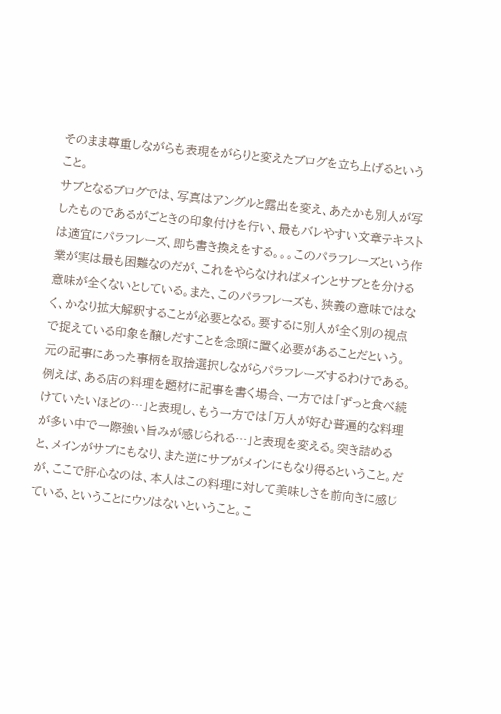そのまま尊重しながらも表現をがらりと変えたブログを立ち上げるということ。
サブとなるブログでは、写真はアングルと露出を変え、あたかも別人が写したものであるがごときの印象付けを行い、最もバレやすい文章テキストは適宜にパラフレーズ、即ち書き換えをする。。。このパラフレーズという作業が実は最も困難なのだが、これをやらなければメインとサブとを分ける意味が全くないとしている。また、このパラフレーズも、狭義の意味ではなく、かなり拡大解釈することが必要となる。要するに別人が全く別の視点で捉えている印象を醸しだすことを念頭に置く必要があることだという。元の記事にあった事柄を取捨選択しながらパラフレーズするわけである。
例えば、ある店の料理を題材に記事を書く場合、一方では「ずっと食べ続けていたいほどの…」と表現し、もう一方では「万人が好む普遍的な料理が多い中で一際強い旨みが感じられる…」と表現を変える。突き詰めると、メインがサブにもなり、また逆にサブがメインにもなり得るということ。だが、ここで肝心なのは、本人はこの料理に対して美味しさを前向きに感じている、ということにウソはないということ。こ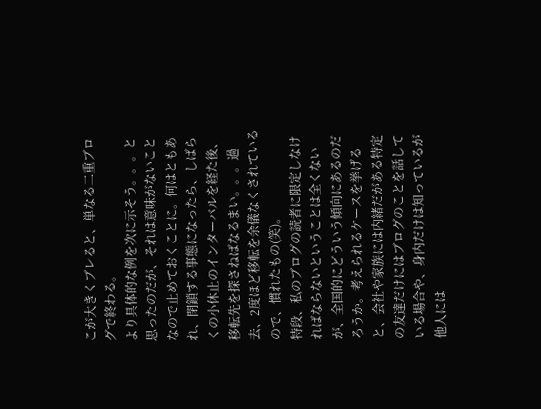こが大きくブレると、単なる二重ブログで終わる。
より具体的な例を次に示そう。。。と思ったのだが、それは意味がないことなので止めておくことに。何はともあれ、閉鎖する事態になったら、しばらくの小休止のインターバルを経た後、移転先を探さねばなるまい。。。過去、2度ほど移転を余儀なくされているので、慣れたもの(笑)。
特段、私のブログの読者に限定しなければならないということは全くないが、全国的にどういう傾向にあるのだろうか。考えられるケースを挙げると、会社や家族には内緒だがある特定の友達だけにはブログのことを話している場合や、身内だけは知っているが他人には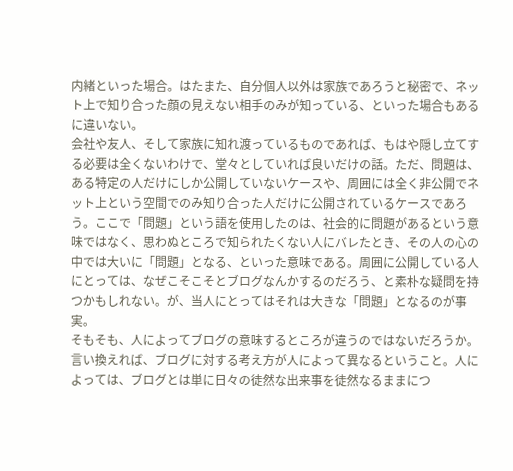内緒といった場合。はたまた、自分個人以外は家族であろうと秘密で、ネット上で知り合った顔の見えない相手のみが知っている、といった場合もあるに違いない。
会社や友人、そして家族に知れ渡っているものであれば、もはや隠し立てする必要は全くないわけで、堂々としていれば良いだけの話。ただ、問題は、ある特定の人だけにしか公開していないケースや、周囲には全く非公開でネット上という空間でのみ知り合った人だけに公開されているケースであろう。ここで「問題」という語を使用したのは、社会的に問題があるという意味ではなく、思わぬところで知られたくない人にバレたとき、その人の心の中では大いに「問題」となる、といった意味である。周囲に公開している人にとっては、なぜこそこそとブログなんかするのだろう、と素朴な疑問を持つかもしれない。が、当人にとってはそれは大きな「問題」となるのが事実。
そもそも、人によってブログの意味するところが違うのではないだろうか。言い換えれば、ブログに対する考え方が人によって異なるということ。人によっては、ブログとは単に日々の徒然な出来事を徒然なるままにつ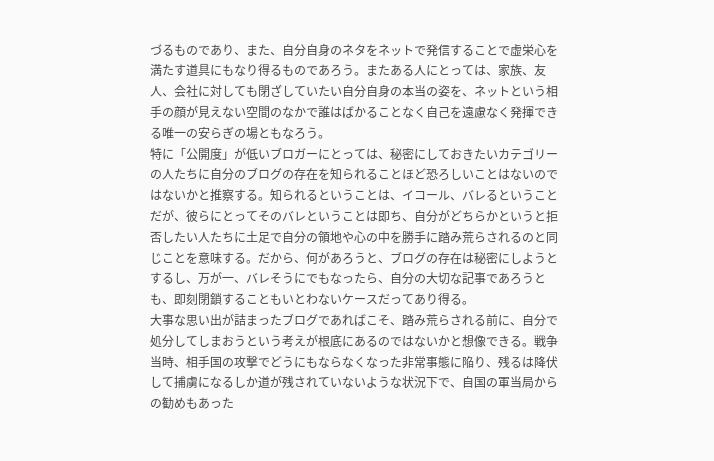づるものであり、また、自分自身のネタをネットで発信することで虚栄心を満たす道具にもなり得るものであろう。またある人にとっては、家族、友人、会社に対しても閉ざしていたい自分自身の本当の姿を、ネットという相手の顔が見えない空間のなかで誰はばかることなく自己を遠慮なく発揮できる唯一の安らぎの場ともなろう。
特に「公開度」が低いブロガーにとっては、秘密にしておきたいカテゴリーの人たちに自分のブログの存在を知られることほど恐ろしいことはないのではないかと推察する。知られるということは、イコール、バレるということだが、彼らにとってそのバレということは即ち、自分がどちらかというと拒否したい人たちに土足で自分の領地や心の中を勝手に踏み荒らされるのと同じことを意味する。だから、何があろうと、ブログの存在は秘密にしようとするし、万が一、バレそうにでもなったら、自分の大切な記事であろうとも、即刻閉鎖することもいとわないケースだってあり得る。
大事な思い出が詰まったブログであればこそ、踏み荒らされる前に、自分で処分してしまおうという考えが根底にあるのではないかと想像できる。戦争当時、相手国の攻撃でどうにもならなくなった非常事態に陥り、残るは降伏して捕虜になるしか道が残されていないような状況下で、自国の軍当局からの勧めもあった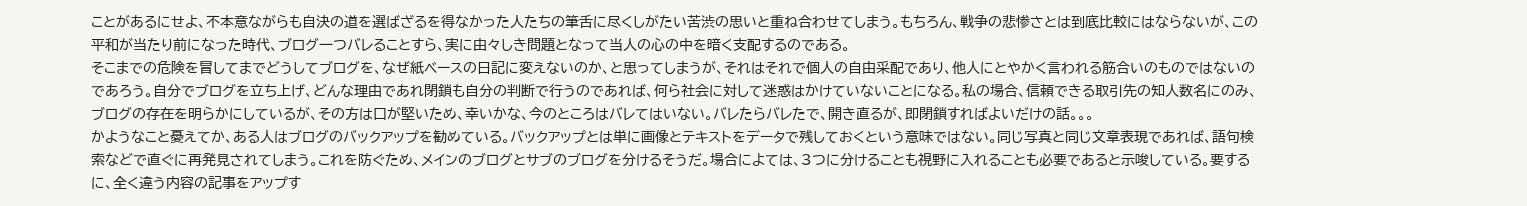ことがあるにせよ、不本意ながらも自決の道を選ばざるを得なかった人たちの筆舌に尽くしがたい苦渋の思いと重ね合わせてしまう。もちろん、戦争の悲惨さとは到底比較にはならないが、この平和が当たり前になった時代、ブログ一つバレることすら、実に由々しき問題となって当人の心の中を暗く支配するのである。
そこまでの危険を冒してまでどうしてブログを、なぜ紙ベースの日記に変えないのか、と思ってしまうが、それはそれで個人の自由采配であり、他人にとやかく言われる筋合いのものではないのであろう。自分でブログを立ち上げ、どんな理由であれ閉鎖も自分の判断で行うのであれば、何ら社会に対して迷惑はかけていないことになる。私の場合、信頼できる取引先の知人数名にのみ、ブログの存在を明らかにしているが、その方は口が堅いため、幸いかな、今のところはバレてはいない。バレたらバレたで、開き直るが、即閉鎖すればよいだけの話。。。
かようなこと憂えてか、ある人はブログのバックアップを勧めている。バックアップとは単に画像とテキストをデータで残しておくという意味ではない。同じ写真と同じ文章表現であれば、語句検索などで直ぐに再発見されてしまう。これを防ぐため、メインのブログとサブのブログを分けるそうだ。場合によては、3つに分けることも視野に入れることも必要であると示唆している。要するに、全く違う内容の記事をアップす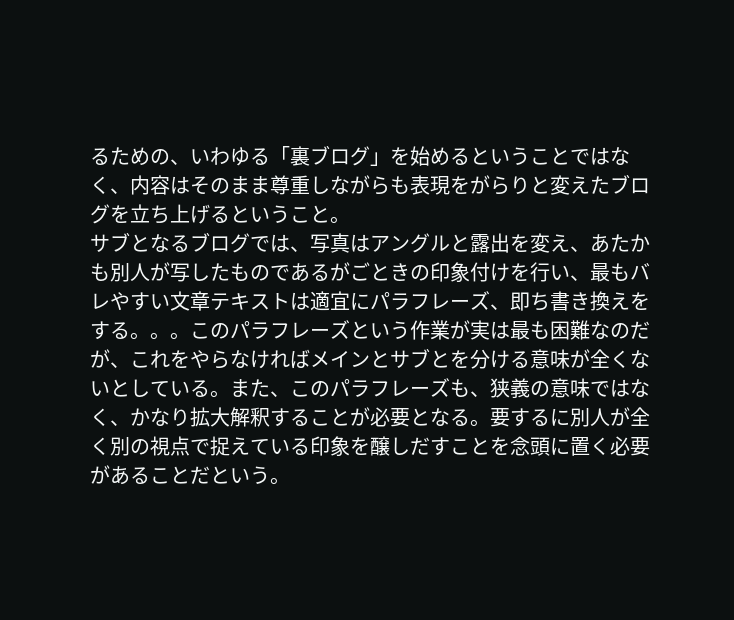るための、いわゆる「裏ブログ」を始めるということではなく、内容はそのまま尊重しながらも表現をがらりと変えたブログを立ち上げるということ。
サブとなるブログでは、写真はアングルと露出を変え、あたかも別人が写したものであるがごときの印象付けを行い、最もバレやすい文章テキストは適宜にパラフレーズ、即ち書き換えをする。。。このパラフレーズという作業が実は最も困難なのだが、これをやらなければメインとサブとを分ける意味が全くないとしている。また、このパラフレーズも、狭義の意味ではなく、かなり拡大解釈することが必要となる。要するに別人が全く別の視点で捉えている印象を醸しだすことを念頭に置く必要があることだという。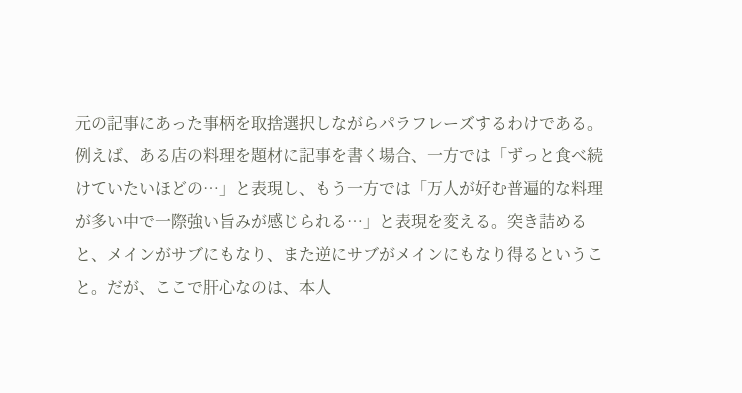元の記事にあった事柄を取捨選択しながらパラフレーズするわけである。
例えば、ある店の料理を題材に記事を書く場合、一方では「ずっと食べ続けていたいほどの…」と表現し、もう一方では「万人が好む普遍的な料理が多い中で一際強い旨みが感じられる…」と表現を変える。突き詰めると、メインがサブにもなり、また逆にサブがメインにもなり得るということ。だが、ここで肝心なのは、本人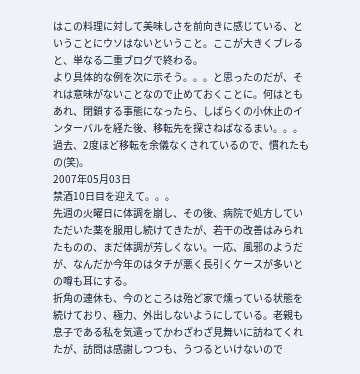はこの料理に対して美味しさを前向きに感じている、ということにウソはないということ。ここが大きくブレると、単なる二重ブログで終わる。
より具体的な例を次に示そう。。。と思ったのだが、それは意味がないことなので止めておくことに。何はともあれ、閉鎖する事態になったら、しばらくの小休止のインターバルを経た後、移転先を探さねばなるまい。。。過去、2度ほど移転を余儀なくされているので、慣れたもの(笑)。
2007年05月03日
禁酒10日目を迎えて。。。
先週の火曜日に体調を崩し、その後、病院で処方していただいた薬を服用し続けてきたが、若干の改善はみられたものの、まだ体調が芳しくない。一応、風邪のようだが、なんだか今年のはタチが悪く長引くケースが多いとの噂も耳にする。
折角の連休も、今のところは殆ど家で燻っている状態を続けており、極力、外出しないようにしている。老親も息子である私を気遣ってかわざわざ見舞いに訪ねてくれたが、訪問は感謝しつつも、うつるといけないので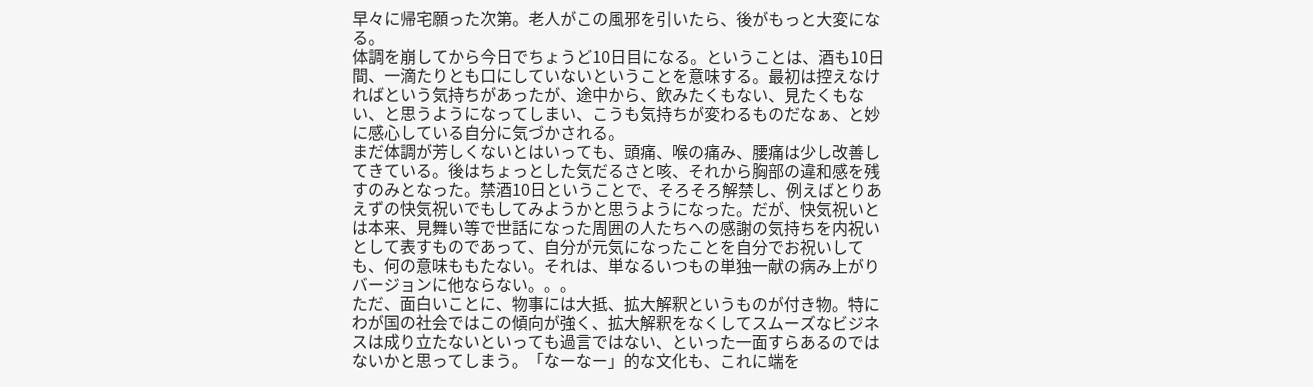早々に帰宅願った次第。老人がこの風邪を引いたら、後がもっと大変になる。
体調を崩してから今日でちょうど10日目になる。ということは、酒も10日間、一滴たりとも口にしていないということを意味する。最初は控えなければという気持ちがあったが、途中から、飲みたくもない、見たくもない、と思うようになってしまい、こうも気持ちが変わるものだなぁ、と妙に感心している自分に気づかされる。
まだ体調が芳しくないとはいっても、頭痛、喉の痛み、腰痛は少し改善してきている。後はちょっとした気だるさと咳、それから胸部の違和感を残すのみとなった。禁酒10日ということで、そろそろ解禁し、例えばとりあえずの快気祝いでもしてみようかと思うようになった。だが、快気祝いとは本来、見舞い等で世話になった周囲の人たちへの感謝の気持ちを内祝いとして表すものであって、自分が元気になったことを自分でお祝いしても、何の意味ももたない。それは、単なるいつもの単独一献の病み上がりバージョンに他ならない。。。
ただ、面白いことに、物事には大抵、拡大解釈というものが付き物。特にわが国の社会ではこの傾向が強く、拡大解釈をなくしてスムーズなビジネスは成り立たないといっても過言ではない、といった一面すらあるのではないかと思ってしまう。「なーなー」的な文化も、これに端を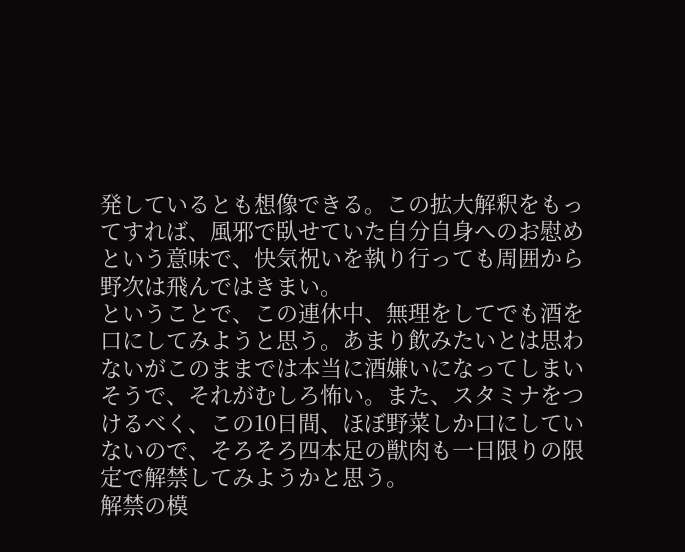発しているとも想像できる。この拡大解釈をもってすれば、風邪で臥せていた自分自身へのお慰めという意味で、快気祝いを執り行っても周囲から野次は飛んではきまい。
ということで、この連休中、無理をしてでも酒を口にしてみようと思う。あまり飲みたいとは思わないがこのままでは本当に酒嫌いになってしまいそうで、それがむしろ怖い。また、スタミナをつけるべく、この10日間、ほぼ野菜しか口にしていないので、そろそろ四本足の獣肉も一日限りの限定で解禁してみようかと思う。
解禁の模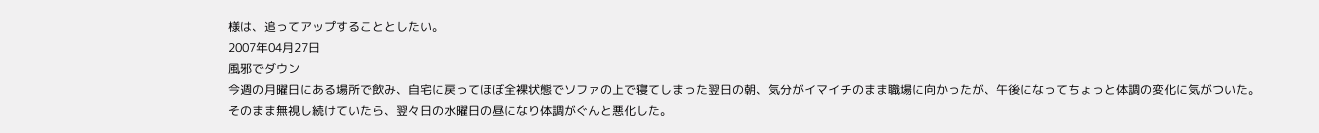様は、追ってアップすることとしたい。
2007年04月27日
風邪でダウン
今週の月曜日にある場所で飲み、自宅に戻ってほぼ全裸状態でソファの上で寝てしまった翌日の朝、気分がイマイチのまま職場に向かったが、午後になってちょっと体調の変化に気がついた。そのまま無視し続けていたら、翌々日の水曜日の昼になり体調がぐんと悪化した。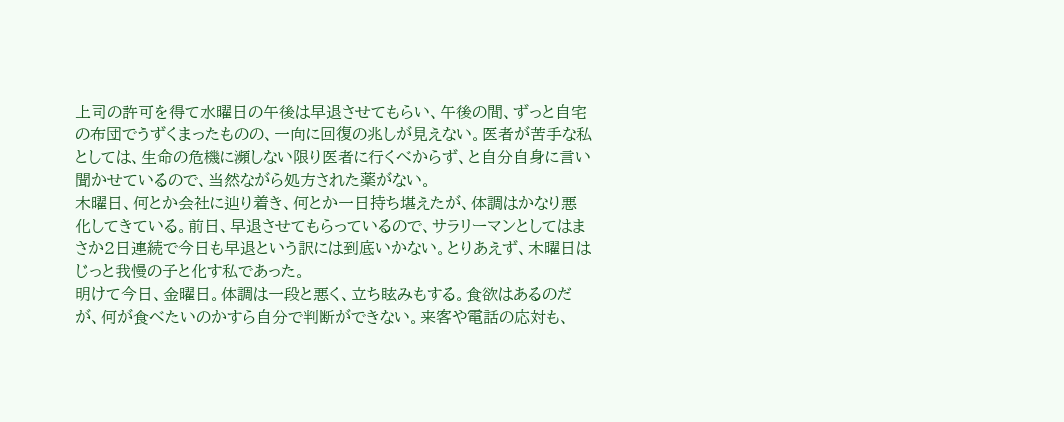上司の許可を得て水曜日の午後は早退させてもらい、午後の間、ずっと自宅の布団でうずくまったものの、一向に回復の兆しが見えない。医者が苦手な私としては、生命の危機に瀕しない限り医者に行くべからず、と自分自身に言い聞かせているので、当然ながら処方された薬がない。
木曜日、何とか会社に辿り着き、何とか一日持ち堪えたが、体調はかなり悪化してきている。前日、早退させてもらっているので、サラリーマンとしてはまさか2日連続で今日も早退という訳には到底いかない。とりあえず、木曜日はじっと我慢の子と化す私であった。
明けて今日、金曜日。体調は一段と悪く、立ち眩みもする。食欲はあるのだが、何が食べたいのかすら自分で判断ができない。来客や電話の応対も、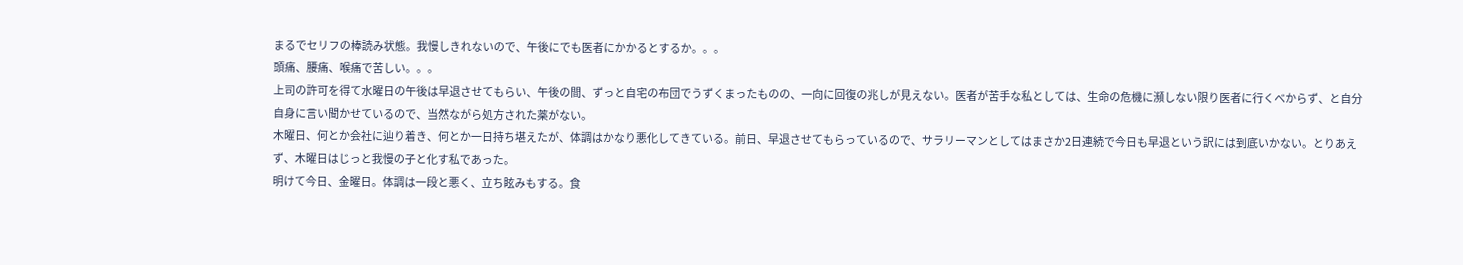まるでセリフの棒読み状態。我慢しきれないので、午後にでも医者にかかるとするか。。。
頭痛、腰痛、喉痛で苦しい。。。
上司の許可を得て水曜日の午後は早退させてもらい、午後の間、ずっと自宅の布団でうずくまったものの、一向に回復の兆しが見えない。医者が苦手な私としては、生命の危機に瀕しない限り医者に行くべからず、と自分自身に言い聞かせているので、当然ながら処方された薬がない。
木曜日、何とか会社に辿り着き、何とか一日持ち堪えたが、体調はかなり悪化してきている。前日、早退させてもらっているので、サラリーマンとしてはまさか2日連続で今日も早退という訳には到底いかない。とりあえず、木曜日はじっと我慢の子と化す私であった。
明けて今日、金曜日。体調は一段と悪く、立ち眩みもする。食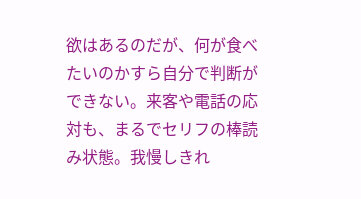欲はあるのだが、何が食べたいのかすら自分で判断ができない。来客や電話の応対も、まるでセリフの棒読み状態。我慢しきれ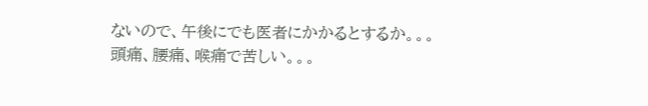ないので、午後にでも医者にかかるとするか。。。
頭痛、腰痛、喉痛で苦しい。。。